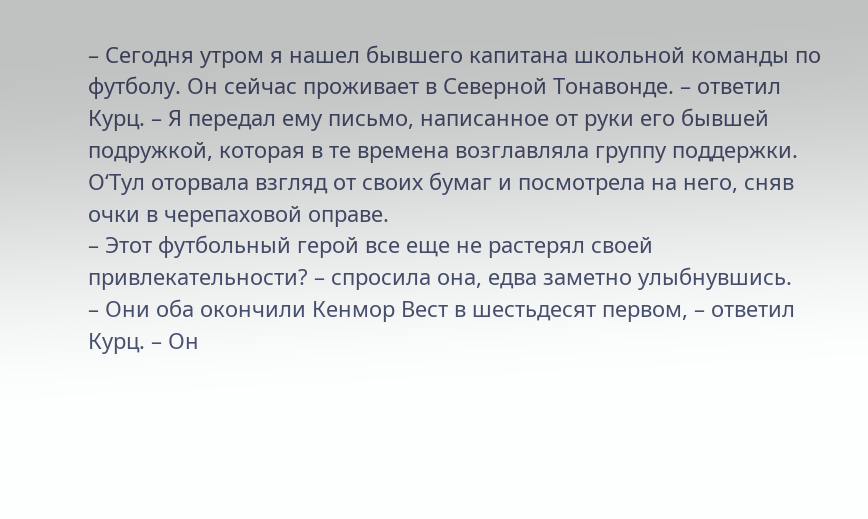– Сегодня утром я нашел бывшего капитана школьной команды по футболу. Он сейчас проживает в Северной Тонавонде. – ответил Курц. – Я передал ему письмо, написанное от руки его бывшей подружкой, которая в те времена возглавляла группу поддержки.
О‘Тул оторвала взгляд от своих бумаг и посмотрела на него, сняв очки в черепаховой оправе.
– Этот футбольный герой все еще не растерял своей привлекательности? – спросила она, едва заметно улыбнувшись.
– Они оба окончили Кенмор Вест в шестьдесят первом, – ответил Курц. – Он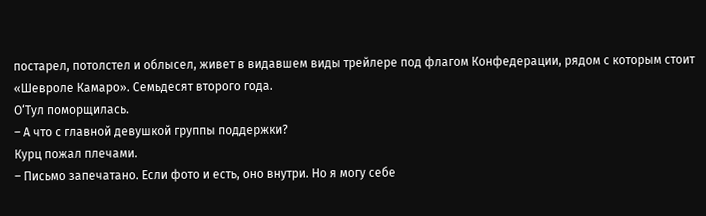постарел, потолстел и облысел, живет в видавшем виды трейлере под флагом Конфедерации, рядом с которым стоит «Шевроле Камаро». Семьдесят второго года.
О‘Тул поморщилась.
– А что с главной девушкой группы поддержки?
Курц пожал плечами.
– Письмо запечатано. Если фото и есть, оно внутри. Но я могу себе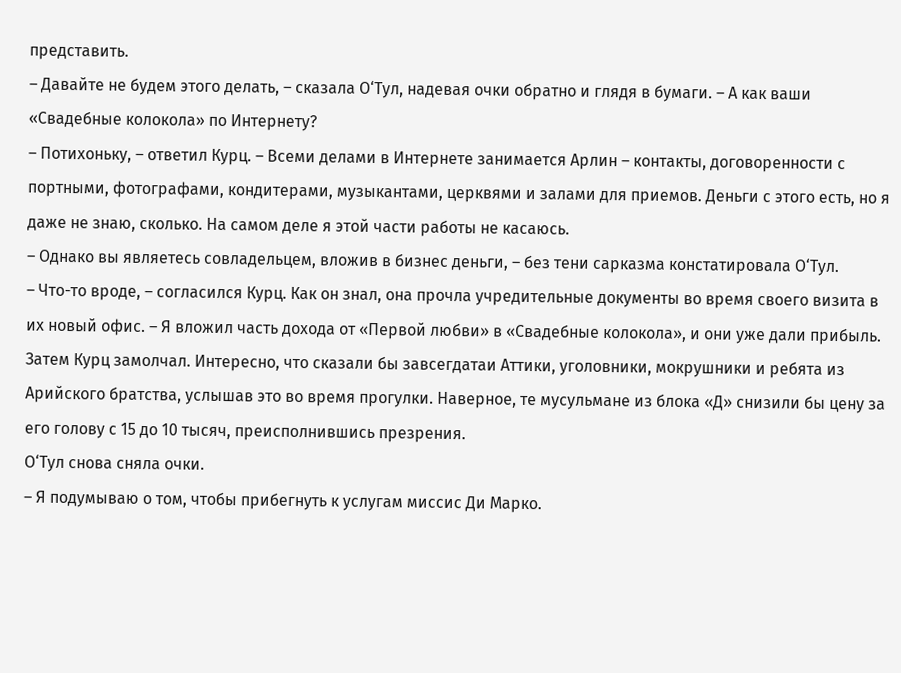представить.
– Давайте не будем этого делать, – сказала О‘Тул, надевая очки обратно и глядя в бумаги. – А как ваши «Свадебные колокола» по Интернету?
– Потихоньку, – ответил Курц. – Всеми делами в Интернете занимается Арлин – контакты, договоренности с портными, фотографами, кондитерами, музыкантами, церквями и залами для приемов. Деньги с этого есть, но я даже не знаю, сколько. На самом деле я этой части работы не касаюсь.
– Однако вы являетесь совладельцем, вложив в бизнес деньги, – без тени сарказма констатировала О‘Тул.
– Что-то вроде, – согласился Курц. Как он знал, она прочла учредительные документы во время своего визита в их новый офис. – Я вложил часть дохода от «Первой любви» в «Свадебные колокола», и они уже дали прибыль.
Затем Курц замолчал. Интересно, что сказали бы завсегдатаи Аттики, уголовники, мокрушники и ребята из Арийского братства, услышав это во время прогулки. Наверное, те мусульмане из блока «Д» снизили бы цену за его голову с 15 до 10 тысяч, преисполнившись презрения.
О‘Тул снова сняла очки.
– Я подумываю о том, чтобы прибегнуть к услугам миссис Ди Марко.